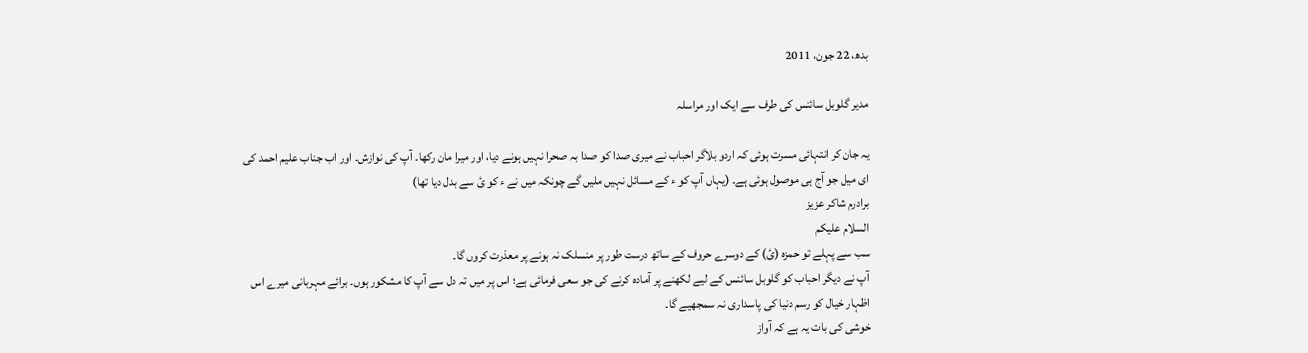بدھ، 22 جون، 2011

مدیر گلوبل سائنس کی طرف سے ایک اور مراسلہ

یہ جان کر انتہائی مسرت ہوئی کہ اردو بلاگر احباب نے میری صدا کو صدا بہ صحرا نہیں ہونے دیا، اور میرا مان رکھا۔ آپ کی نوازش۔ اور اب جناب علیم احمد کی ای میل جو آج ہی موصول ہوئی ہے۔ (یہاں آپ کو ء کے مسائل نہیں ملیں گے چونکہ میں نے ء کو ئ سے بدل دیا تھا)
برادرم شاکر عزیز
السلام علیکم
سب سے پہلے تو حمزہ (ئ) کے دوسرے حروف کے ساتھ درست طور پر منسلک نہ ہونے پر معذرت کروں گا۔
آپ نے دیگر احباب کو گلوبل سائنس کے لیے لکھنے پر آمادہ کرنے کی جو سعی فرمائی ہے؛ اس پر میں تہ دل سے آپ کا مشکور ہوں۔ برائے مہربانی میرے اس اظہار خیال کو رسم دنیا کی پاسداری نہ سمجھیے گا۔
خوشی کی بات یہ ہے کہ آواز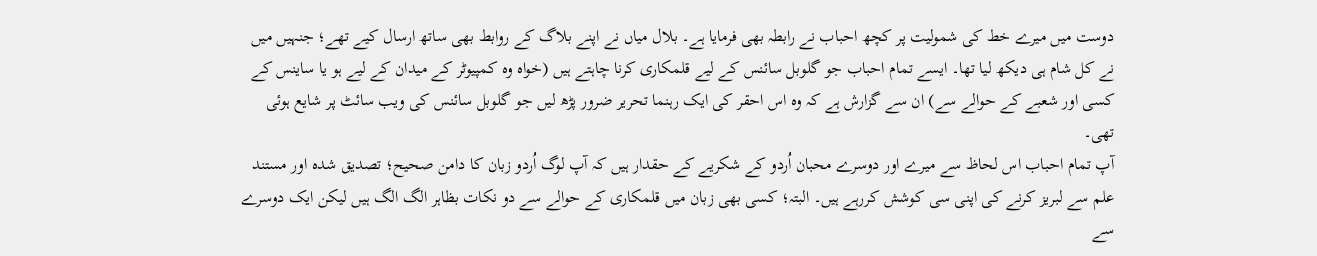دوست میں میرے خط کی شمولیت پر کچھ احباب نے رابطہ بھی فرمایا ہے۔ بلال میاں نے اپنے بلاگ کے روابط بھی ساتھ ارسال کیے تھے؛ جنہیں میں نے کل شام ہی دیکھ لیا تھا۔ ایسے تمام احباب جو گلوبل سائنس کے لیے قلمکاری کرنا چاہتے ہیں (خواہ وہ کمپیوٹر کے میدان کے لیے ہو یا ساینس کے کسی اور شعبے کے حوالے سے) ان سے گزارش ہے کہ وہ اس احقر کی ایک رہنما تحریر ضرور پڑھ لیں جو گلوبل سائنس کی ویب سائٹ پر شایع ہوئی تھی۔
آپ تمام احباب اس لحاظ سے میرے اور دوسرے محبان اُردو کے شکریے کے حقدار ہیں کہ آپ لوگ اُردو زبان کا دامن صحیح؛ تصدیق شدہ اور مستند علم سے لبریز کرنے کی اپنی سی کوشش کررہے ہیں۔ البتہ؛ کسی بھی زبان میں قلمکاری کے حوالے سے دو نکات بظاہر الگ الگ ہیں لیکن ایک دوسرے سے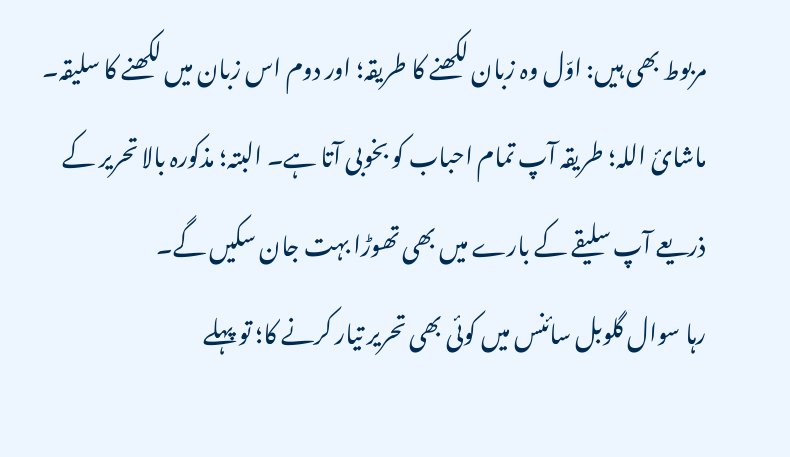مربوط بھی ہیں: اوّل وہ زبان لکھنے کا طریقہ؛ اور دوم اس زبان میں لکھنے کا سلیقہ۔ ماشائ اللہ؛ طریقہ آپ تمام احباب کو بخوبی آتا ہے۔ البتہ؛ مذکورہ بالا تحریر کے ذریعے آپ سلیقے کے بارے میں بھی تھوڑا بہت جان سکیں گے۔
رہا سوال گلوبل سائنس میں کوئی بھی تحریر تیار کرنے کا؛ تو پہلے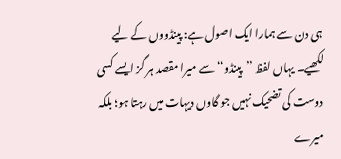ہی دن سے ہمارا ایک اصول ہے: پینڈووں کے لیے لکھیے۔ یہاں لفظ ’’پینڈو‘‘ سے میرا مقصد ہر گز ایسے کسی دوست کی تضحیک نہیں جو گاوں دیہات میں رہتا ہو؛ بلکہ میرے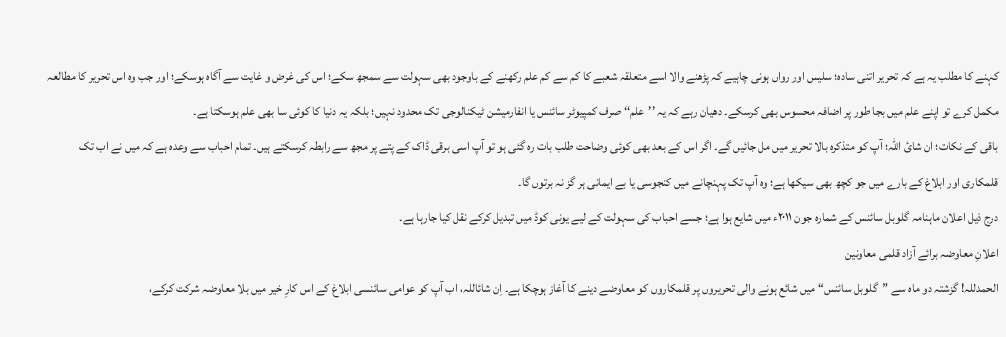کہنے کا مطلب یہ ہے کہ تحریر اتنی سادہ؛ سلیس اور رواں ہونی چاہیے کہ پڑھنے والا اسے متعلقہ شعبے کا کم سے کم علم رکھنے کے باوجود بھی سہولت سے سمجھ سکے؛ اس کی غرض و غایت سے آگاہ ہوسکے؛ اور جب وہ اس تحریر کا مطالعہ مکمل کرے تو اپنے علم میں بجا طور پر اضافہ محسوس بھی کرسکے۔ دھیان رہے کہ یہ ’’علم‘‘ صرف کمپیوٹر سائنس یا انفارمیشن ٹیکنالوجی تک محدود نہیں؛ بلکہ یہ دنیا کا کوئی سا بھی علم ہوسکتا ہے۔
باقی کے نکات؛ ان شائ اللہ؛ آپ کو متذکرہ بالا تحریر میں مل جائیں گے۔ اگر اس کے بعد بھی کوئی وضاحت طلب بات رہ گئی ہو تو آپ اسی برقی ڈاک کے پتے پر مجھ سے رابطہ کرسکتے ہیں۔ تمام احباب سے وعدہ ہے کہ میں نے اب تک قلمکاری اور ابلاغ کے بارے میں جو کچھ بھی سیکھا ہے؛ وہ آپ تک پہنچانے میں کنجوسی یا بے ایمانی ہر گز نہ برتوں گا۔
درج ذیل اعلان ماہنامہ گلوبل سائنس کے شمارہ جون ۲۰۱۱ء میں شایع ہوا ہے؛ جسے احباب کی سہولت کے لیے یونی کوڈ میں تبدیل کرکے نقل کیا جارہا ہے۔
اعلانِ معاوضہ برائے آزاد قلمی معاونین
الحمدللہ! گزشتہ دو ماہ سے ”گلوبل سائنس“ میں شائع ہونے والی تحریروں پر قلمکاروں کو معاوضے دینے کا آغاز ہوچکا ہے۔ اِن شائاللہ، اب آپ کو عوامی سائنسی ابلاغ کے اس کارِ خیر میں بلا معاوضہ شرکت کرکے،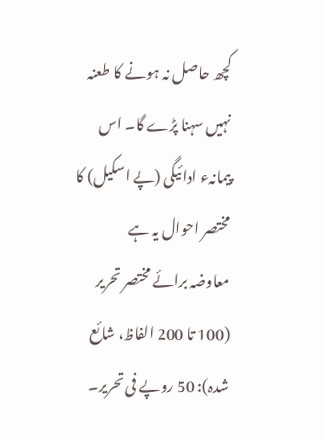کچھ حاصل نہ ہونے کا طعنہ نہیں سہنا پڑے گا۔ اس پیمانہء ادائیگی (پے اسکیل) کا مختصر احوال یہ ہے
معاوضہ برائے مختصر تحریر (100 تا 200 الفاظ، شائع شدہ): 50 روپے فی تحریر۔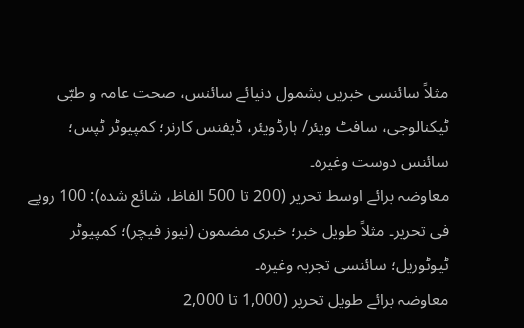مثلاً سائنسی خبریں بشمول دنیائے سائنس، صحت عامہ و طبّی ٹیکنالوجی، سافٹ ویئر/ ہارڈویئر، ڈیفنس کارنر؛ کمپیوٹر ٹپس؛ سائنس دوست وغیرہ۔
معاوضہ برائے اوسط تحریر (200 تا 500 الفاظ، شائع شدہ): 100 روپے فی تحریر۔ مثلاً طویل خبر؛ خبری مضمون (نیوز فیچر)؛ کمپیوٹر ٹیوٹوریل؛ سائنسی تجربہ وغیرہ۔
معاوضہ برائے طویل تحریر (1,000 تا 2,000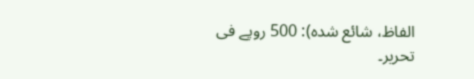الفاظ، شائع شدہ): 500 روپے فی تحریر۔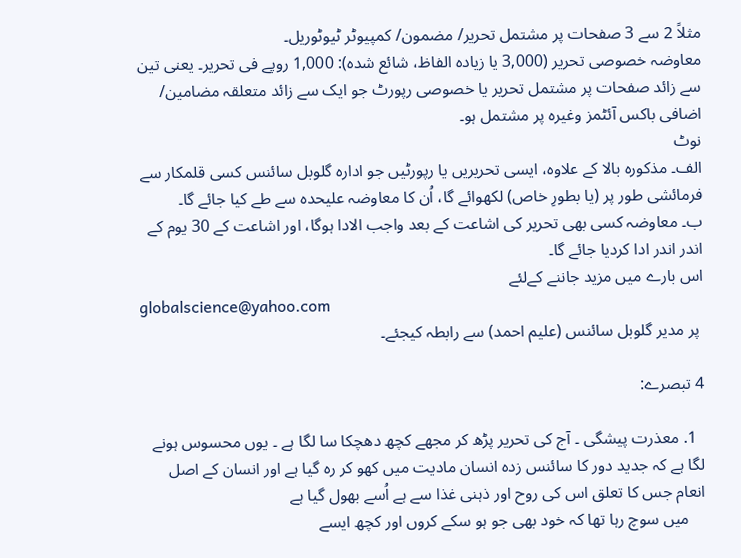مثلاً 2 سے 3 صفحات پر مشتمل تحریر/ مضمون/ کمپیوٹر ٹیوٹوریل۔
معاوضہ خصوصی تحریر (3,000 یا زیادہ الفاظ، شائع شدہ): 1,000 روپے فی تحریر۔ یعنی تین سے زائد صفحات پر مشتمل تحریر یا خصوصی رپورٹ جو ایک سے زائد متعلقہ مضامین/ اضافی باکس آئٹمز وغیرہ پر مشتمل ہو۔
نوٹ
الف۔ مذکورہ بالا کے علاوہ، ایسی تحریریں یا رپورٹیں جو ادارہ گلوبل سائنس کسی قلمکار سے فرمائشی طور پر (یا بطورِ خاص) لکھوائے گا، اُن کا معاوضہ علیحدہ سے طے کیا جائے گا۔
ب۔ معاوضہ کسی بھی تحریر کی اشاعت کے بعد واجب الادا ہوگا، اور اشاعت کے 30 یوم کے اندر اندر ادا کردیا جائے گا۔
اس بارے میں مزید جاننے کےلئے
globalscience@yahoo.com
 پر مدیر گلوبل سائنس (علیم احمد) سے رابطہ کیجئے۔

4 تبصرے:

  1. معذرت پيشگی ۔ آج کی تحرير پڑھ کر مجھے کچھ دھچکا سا لگا ہے ۔ يوں محسوس ہونے لگا ہے کہ جديد دور کا سائنس زدہ انسان ماديت ميں کھو کر رہ گيا ہے اور انسان کے اصل انعام جس کا تعلق اس کی روح اور ذہنی غذا سے ہے اُسے بھول گيا ہے
    ميں سوچ رہا تھا کہ خود بھی جو ہو سکے کروں اور کچھ ايسے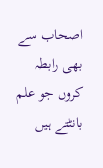اصحاب سے بھی رابطہ کروں جو علم بانٹتے ہيں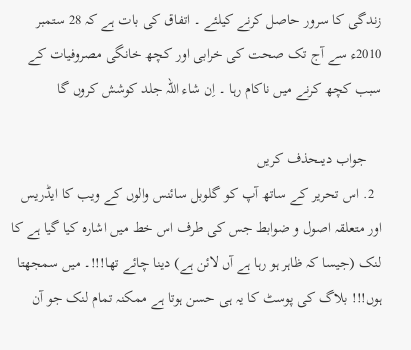زندگی کا سرور حاصل کرنے کيلئے ۔ اتفاق کی بات ہے کہ 28 ستمبر 2010ء سے آج تک صحت کی خرابی اور کچھ خانگی مصروفيات کے سبب کچھ کرنے ميں ناکام رہا ۔ اِن شاء اللہ جلد کوشش کروں گا

    جواب دیںحذف کریں
  2. اس تحریر کے ساتھ آپ کو گلوبل سائنس والوں کے ویب کا ایڈریس اور متعلقہ اصول و ضوابط جس کی طرف اس خط میں اشارہ کیا گیا ہے کا لنک (جیسا کہ ظاہر ہو رہا ہے آں لائن ہے) دینا چائے تھا!!!۔ میں سمجھتا ہوں!!! بلاگ کی پوسٹ کا یہ ہی حسن ہوتا ہے ممکنہ تمام لنک جو آن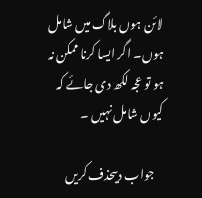لائن ہوں بلاگ میں شامل ہوں۔ اگر ایسا کرنا ممکن نہ ہو تو عجہ لکھ دی جائے کہ کیوں شامل نہیں ۔

    جواب دیںحذف کریں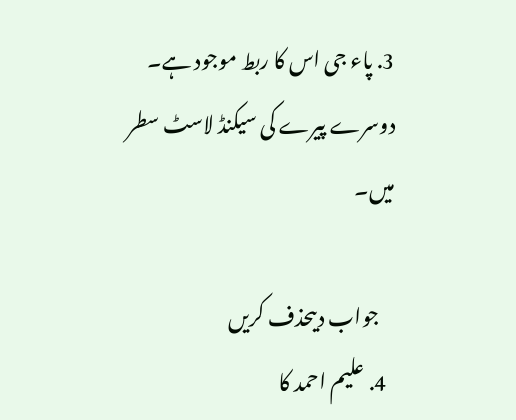3. پاء جی اس کا ربط موجود ہے۔ دوسرے پیرے کی سیکنڈ لاسٹ سطر میں۔

    جواب دیںحذف کریں
  4. علیم احمد کا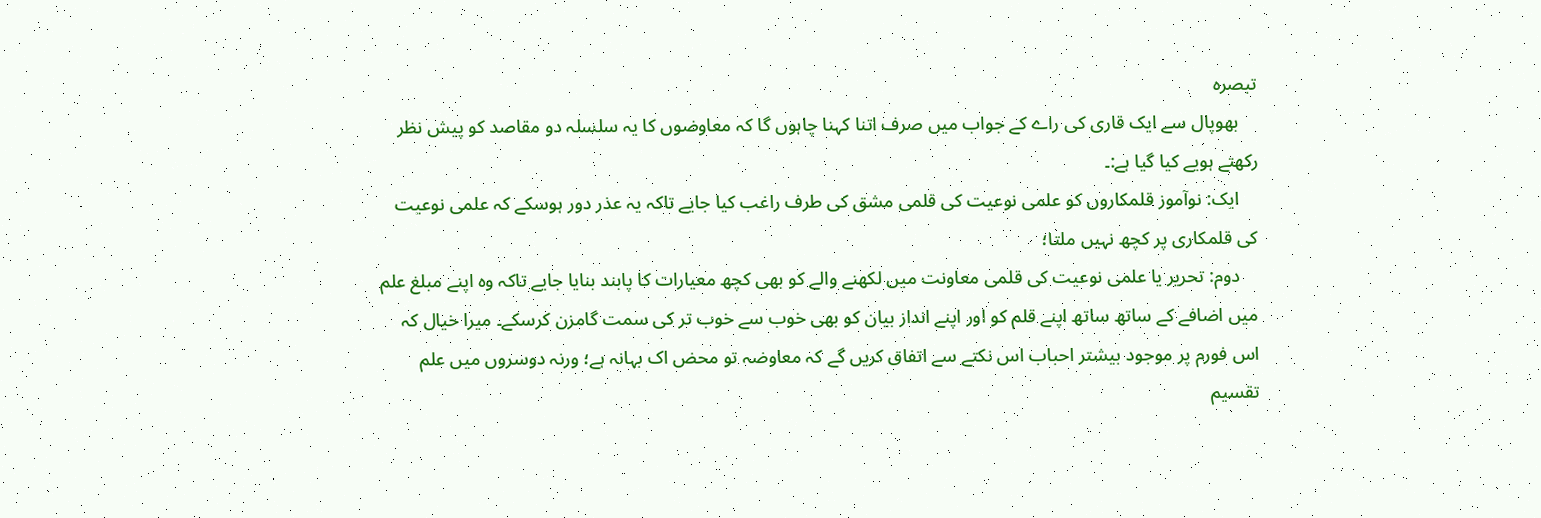تبصرہ
    بھوپال سے ایک قاری کی راے کے جواب میں صرف اتنا کہنا چاہوں گا کہ معاوضوں کا یہ سلسلہ دو مقاصد کو پیش نظر رکھتے ہویے کیا گیا ہے:۔
    ایک: نوآموز قلمکاروں کو علمی نوعیت کی قلمی مشق کی طرف راغب کیا جایے تاکہ یہ عذر دور ہوسکے کہ علمی نوعیت کی قلمکاری پر کچھ نہیں ملتا؛
    دوم: تحریر یا علمی نوعیت کی قلمی معاونت میں لکھنے والے کو بھی کچھ معیارات کا پابند بنایا جایے تاکہ وہ اپنے مبلغ علم میں اضافے کے ساتھ ساتھ اپنے قلم کو اور اپنے انداز بیان کو بھی خوب سے خوب تر کی سمت گامزن کرسکے۔ میرا خیال کہ اس فورم پر موجود بیشتر احباب اس نکتے سے اتفاق کریں گے کہ معاوضہ تو محض اک بہانہ ہے؛ ورنہ دوسروں میں علم تقسیم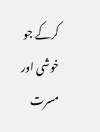کرکے جو خوشی اور مسرت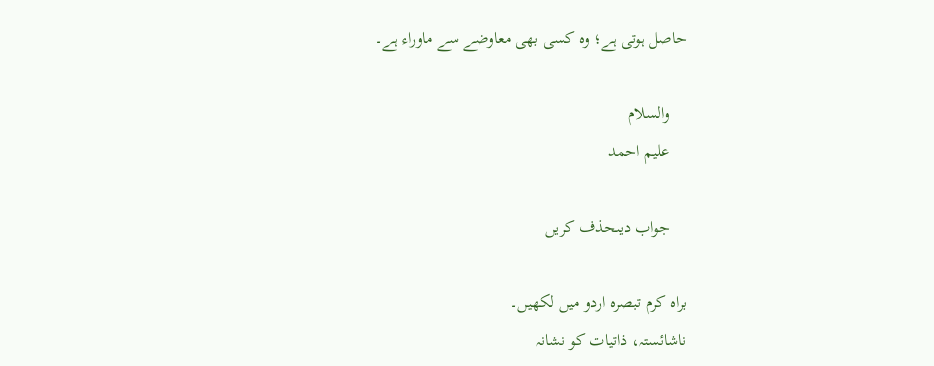حاصل ہوتی ہے؛ وہ کسی بھی معاوضے سے ماوراء ہے۔

    والسلام
    علیم احمد

    جواب دیںحذف کریں

براہ کرم تبصرہ اردو میں لکھیں۔
ناشائستہ، ذاتیات کو نشانہ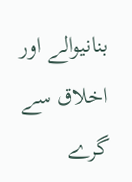بنانیوالے اور اخلاق سے گرے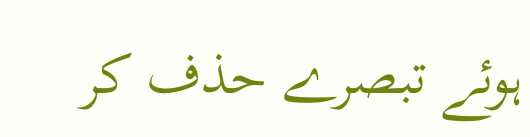ہوئے تبصرے حذف کر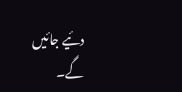دئیے جائیں گے۔